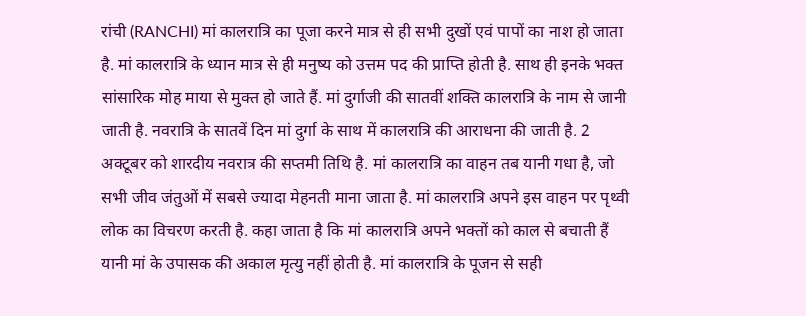रांची (RANCHI) मां कालरात्रि का पूजा करने मात्र से ही सभी दुखों एवं पापों का नाश हो जाता है. मां कालरात्रि के ध्यान मात्र से ही मनुष्य को उत्तम पद की प्राप्ति होती है. साथ ही इनके भक्त सांसारिक मोह माया से मुक्त हो जाते हैं. मां दुर्गाजी की सातवीं शक्ति कालरात्रि के नाम से जानी जाती है. नवरात्रि के सातवें दिन मां दुर्गा के साथ में कालरात्रि की आराधना की जाती है. 2 अक्टूबर को शारदीय नवरात्र की सप्तमी तिथि है. मां कालरात्रि का वाहन तब यानी गधा है, जो सभी जीव जंतुओं में सबसे ज्यादा मेहनती माना जाता है. मां कालरात्रि अपने इस वाहन पर पृथ्वी लोक का विचरण करती है. कहा जाता है कि मां कालरात्रि अपने भक्तों को काल से बचाती हैं यानी मां के उपासक की अकाल मृत्यु नहीं होती है. मां कालरात्रि के पूजन से सही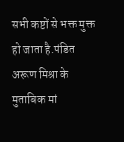सभी कष्टों से भक्त मुक्त हो जाता है.पंडित अरूण मिश्रा के मुताबिक मां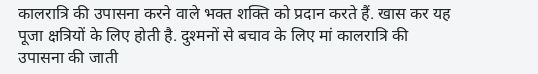कालरात्रि की उपासना करने वाले भक्त शक्ति को प्रदान करते हैं. खास कर यह पूजा क्षत्रियों के लिए होती है. दुश्मनों से बचाव के लिए मां कालरात्रि की उपासना की जाती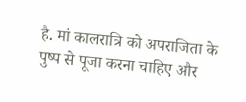है. मां कालरात्रि को अपराजिता के पुष्प से पूजा करना चाहिए और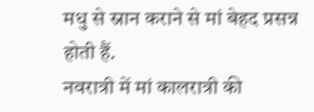मधु से स्नान कराने से मां बेहद प्रसन्न होती हैं.
नवरात्री में मां कालरात्री की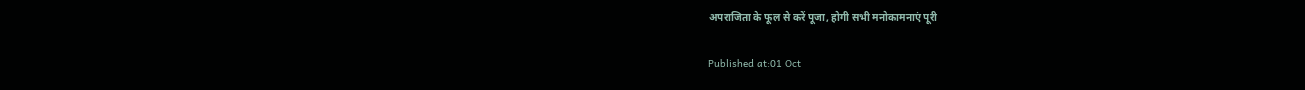अपराजिता के फूल से करें पूजा, होगी सभी मनोकामनाएं पूरी

Published at:01 Oct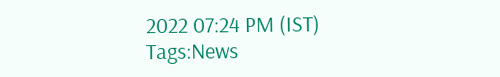2022 07:24 PM (IST)
Tags:News